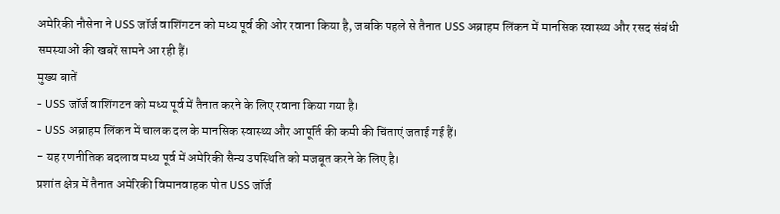अमेरिकी नौसेना ने USS जॉर्ज वाशिंगटन को मध्य पूर्व की ओर रवाना किया है, जबकि पहले से तैनात USS अब्राहम लिंकन में मानसिक स्वास्थ्य और रसद संबंधी समस्याओं की खबरें सामने आ रही हैं।
मुख्य बातें
- USS जॉर्ज वाशिंगटन को मध्य पूर्व में तैनात करने के लिए रवाना किया गया है।
- USS अब्राहम लिंकन में चालक दल के मानसिक स्वास्थ्य और आपूर्ति की कमी की चिंताएं जताई गई हैं।
- यह रणनीतिक बदलाव मध्य पूर्व में अमेरिकी सैन्य उपस्थिति को मजबूत करने के लिए है।
प्रशांत क्षेत्र में तैनात अमेरिकी विमानवाहक पोत USS जॉर्ज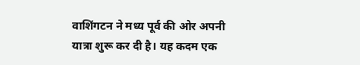वाशिंगटन ने मध्य पूर्व की ओर अपनी यात्रा शुरू कर दी है। यह कदम एक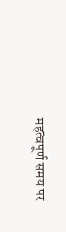महत्वपूर्ण समय पर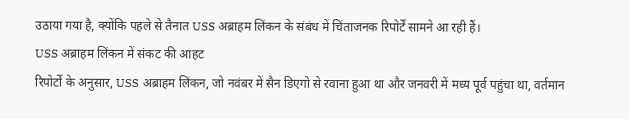उठाया गया है, क्योंकि पहले से तैनात USS अब्राहम लिंकन के संबंध में चिंताजनक रिपोर्टें सामने आ रही हैं।
USS अब्राहम लिंकन में संकट की आहट
रिपोर्टों के अनुसार, USS अब्राहम लिंकन, जो नवंबर में सैन डिएगो से रवाना हुआ था और जनवरी में मध्य पूर्व पहुंचा था, वर्तमान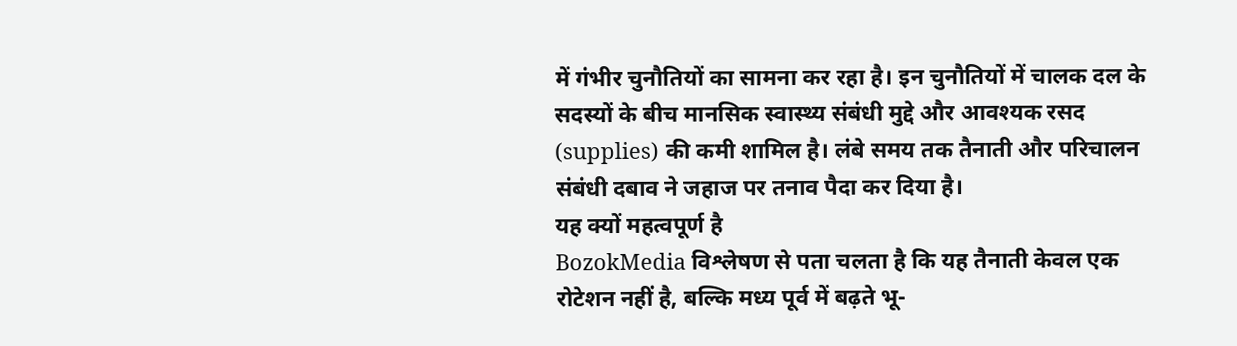में गंभीर चुनौतियों का सामना कर रहा है। इन चुनौतियों में चालक दल के सदस्यों के बीच मानसिक स्वास्थ्य संबंधी मुद्दे और आवश्यक रसद (supplies) की कमी शामिल है। लंबे समय तक तैनाती और परिचालन संबंधी दबाव ने जहाज पर तनाव पैदा कर दिया है।
यह क्यों महत्वपूर्ण है
BozokMedia विश्लेषण से पता चलता है कि यह तैनाती केवल एक रोटेशन नहीं है, बल्कि मध्य पूर्व में बढ़ते भू-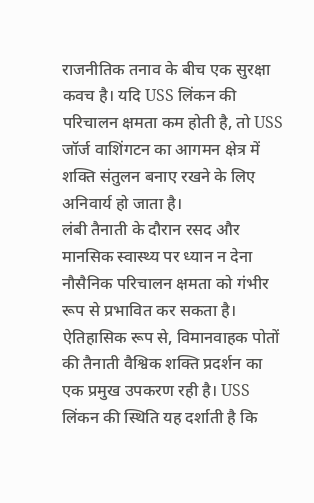राजनीतिक तनाव के बीच एक सुरक्षा कवच है। यदि USS लिंकन की परिचालन क्षमता कम होती है, तो USS जॉर्ज वाशिंगटन का आगमन क्षेत्र में शक्ति संतुलन बनाए रखने के लिए अनिवार्य हो जाता है।
लंबी तैनाती के दौरान रसद और मानसिक स्वास्थ्य पर ध्यान न देना नौसैनिक परिचालन क्षमता को गंभीर रूप से प्रभावित कर सकता है।
ऐतिहासिक रूप से, विमानवाहक पोतों की तैनाती वैश्विक शक्ति प्रदर्शन का एक प्रमुख उपकरण रही है। USS लिंकन की स्थिति यह दर्शाती है कि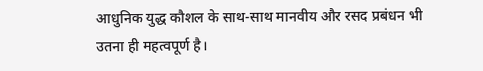आधुनिक युद्ध कौशल के साथ-साथ मानवीय और रसद प्रबंधन भी उतना ही महत्वपूर्ण है।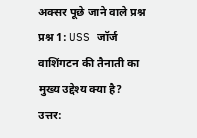अक्सर पूछे जाने वाले प्रश्न
प्रश्न 1: USS जॉर्ज वाशिंगटन की तैनाती का मुख्य उद्देश्य क्या है?
उत्तर: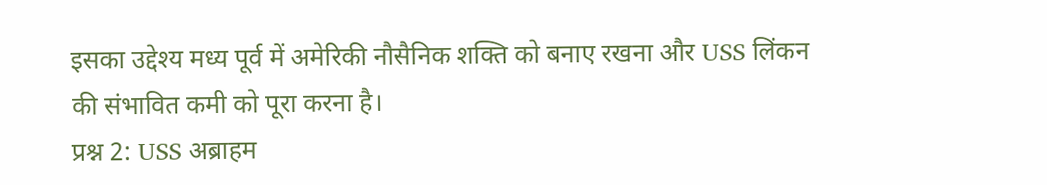इसका उद्देश्य मध्य पूर्व में अमेरिकी नौसैनिक शक्ति को बनाए रखना और USS लिंकन की संभावित कमी को पूरा करना है।
प्रश्न 2: USS अब्राहम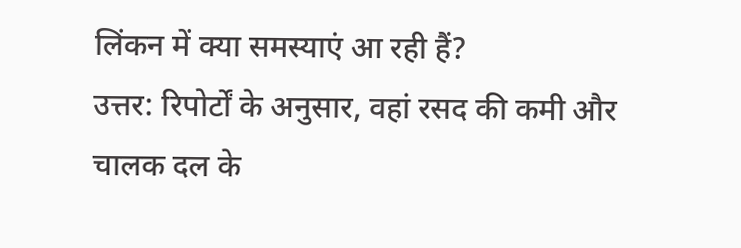लिंकन में क्या समस्याएं आ रही हैं?
उत्तर: रिपोर्टों के अनुसार, वहां रसद की कमी और चालक दल के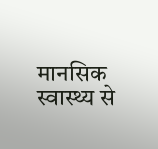मानसिक स्वास्थ्य से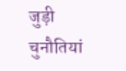जुड़ी चुनौतियां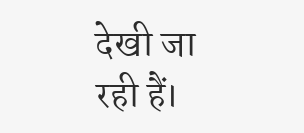देखी जा रही हैं।